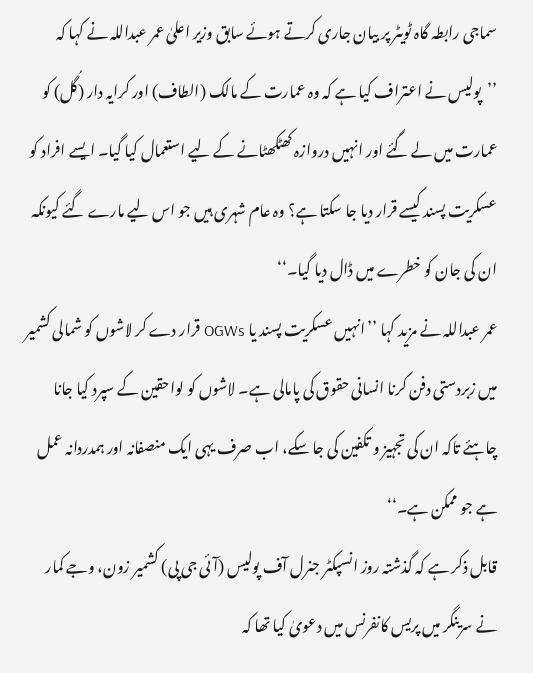سماجی رابطہ گاہ ٹویٹر پر بیان جاری کرتے ہوئے سابق وزیر اعلیٰ عمر عبداللہ نے کہا کہ ’’پولیس نے اعتراف کیا ہے کہ وہ عمارت کے مالک (الطاف) اور کرایہ دار (گُل) کو عمارت میں لے گئے اور انہیں دروازہ کھٹکھٹانے کے لیے استعمال کیا گیا۔ ایسے افراد کو عسکریت پسند کیسے قرار دیا جا سکتا ہے؟ وہ عام شہری ہیں جو اس لیے مارے گئے کیونکہ ان کی جان کو خطرے میں ڈال دیا گیا۔‘‘
عمر عبداللہ نے مزید کہا ’’انہیں عسکریت پسند یا OGWs قرار دے کر لاشوں کو شمالی کشمیر میں زبردستی دفن کرنا انسانی حقوق کی پامالی ہے۔ لاشوں کو لواحقین کے سپرد کیا جانا چاہئے تاکہ ان کی تجہیز و تکفین کی جا سکے، اب صرف یہی ایک منصفانہ اور ہمدردانہ عمل ہے جو ممکن ہے۔‘‘
قابل ذکر ہے کہ گذشتہ روز انسپکٹر جنرل آف پولیس (آئی جی پی) کشمیر زون، وجے کمار نے سرینگر میں پریس کانفرنس میں دعویٰ کیا تھا کہ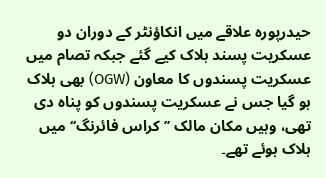حیدرپورہ علاقے میں انکاؤنٹر کے دوران دو عسکریت پسند ہلاک کیے گئے جبکہ تصام میں عسکریت پسندوں کا معاون (OGW) بھی ہلاک ہو گیا جس نے عسکریت پسندوں کو پناہ دی تھی، وہیں مکان مالک ’’کراس فائرنگ‘‘ میں ہلاک ہوئے تھے۔